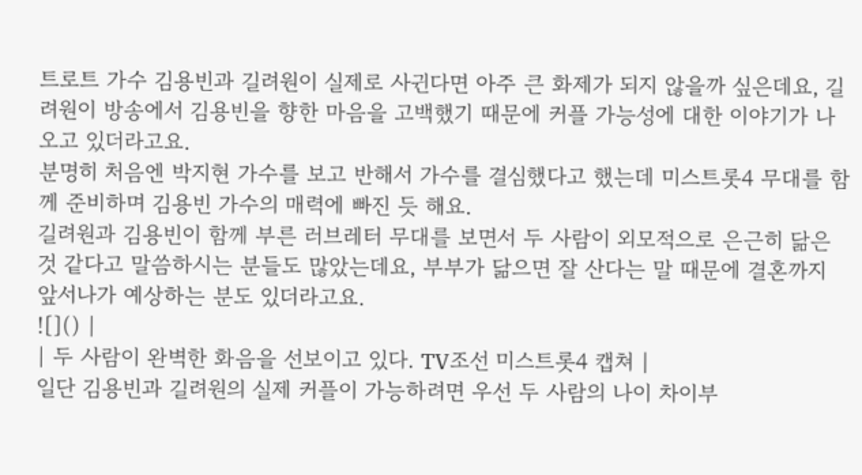트로트 가수 김용빈과 길려원이 실제로 사귄다면 아주 큰 화제가 되지 않을까 싶은데요, 길려원이 방송에서 김용빈을 향한 마음을 고백했기 때문에 커플 가능성에 대한 이야기가 나오고 있더라고요.
분명히 처음엔 박지현 가수를 보고 반해서 가수를 결심했다고 했는데 미스트롯4 무대를 함께 준비하며 김용빈 가수의 매력에 빠진 듯 해요.
길려원과 김용빈이 함께 부른 러브레터 무대를 보면서 두 사람이 외모적으로 은근히 닮은 것 같다고 말씀하시는 분들도 많았는데요, 부부가 닮으면 잘 산다는 말 때문에 결혼까지 앞서나가 예상하는 분도 있더라고요.
![]() |
| 두 사람이 완벽한 화음을 선보이고 있다. TV조선 미스트롯4 캡쳐 |
일단 김용빈과 길려원의 실제 커플이 가능하려면 우선 두 사람의 나이 차이부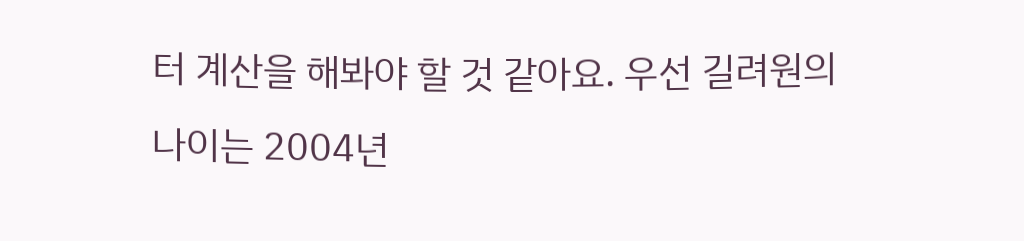터 계산을 해봐야 할 것 같아요. 우선 길려원의 나이는 2004년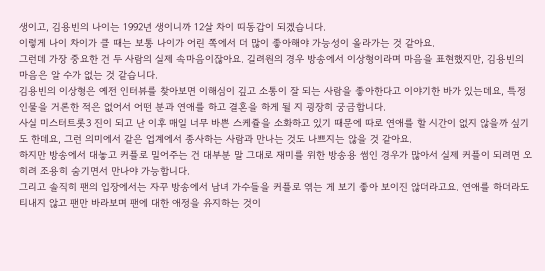생이고, 김용빈의 나이는 1992년 생이니까 12살 차이 띠동갑이 되겠습니다.
이렇게 나이 차이가 클 때는 보통 나이가 어린 쪽에서 더 많이 좋아해야 가능성이 올라가는 것 같아요.
그런데 가장 중요한 건 두 사람의 실제 속마음이잖아요. 길려원의 경우 방송에서 이상형이라며 마음을 표현했지만, 김용빈의 마음은 알 수가 없는 것 같습니다.
김용빈의 이상형은 예전 인터뷰를 찾아보면 이해심이 깊고 소통이 잘 되는 사람을 좋아한다고 이야기한 바가 있는데요, 특정 인물을 거론한 적은 없어서 어떤 분과 연애를 하고 결혼을 하게 될 지 굉장히 궁금합니다.
사실 미스터트롯3 진이 되고 난 이후 매일 너무 바쁜 스케쥴을 소화하고 있기 때문에 따로 연애를 할 시간이 없지 않을까 싶기도 한데요, 그런 의미에서 같은 업계에서 종사하는 사람과 만나는 것도 나쁘지는 않을 것 같아요.
하지만 방송에서 대놓고 커플로 밀어주는 건 대부분 말 그대로 재미를 위한 방송용 썸인 경우가 많아서 실제 커플이 되려면 오히려 조용히 숨기면서 만나야 가능합니다.
그리고 솔직히 팬의 입장에서는 자꾸 방송에서 남녀 가수들을 커플로 엮는 게 보기 좋아 보이진 않더라고요. 연애를 하더라도 티내지 않고 팬만 바라보며 팬에 대한 애정을 유지하는 것이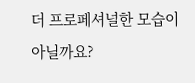더 프로페셔널한 모습이 아닐까요?